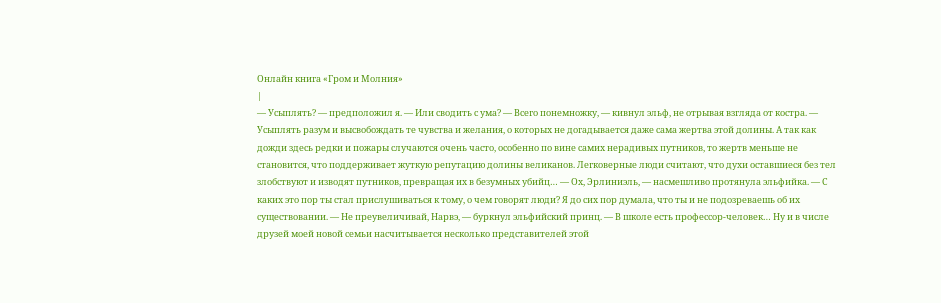Онлайн книга «Гром и Молния»
|
— Усыплять? — предположил я. — Или сводить с ума? — Всего понемножку, — кивнул эльф, не отрывая взгляда от костра. — Усыплять разум и высвобождать те чувства и желания, о которых не догадывается даже сама жертва этой долины. А так как дожди здесь редки и пожары случаются очень часто, особенно по вине самих нерадивых путников, то жертв меньше не становится, что поддерживает жуткую репутацию долины великанов. Легковерные люди считают, что духи оставшиеся без тел злобствуют и изводят путников, превращая их в безумных убийц… — Ох, Эрлиниэль, — насмешливо протянула эльфийка. — С каких это пор ты стал прислушиваться к тому, о чем говорят люди? Я до сих пор думала, что ты и не подозреваешь об их существовании. — Не преувеличивай, Нарвэ, — буркнул эльфийский принц. — В школе есть профессор-человек… Ну и в числе друзей моей новой семьи насчитывается несколько представителей этой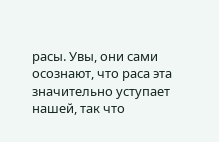расы. Увы, они сами осознают, что раса эта значительно уступает нашей, так что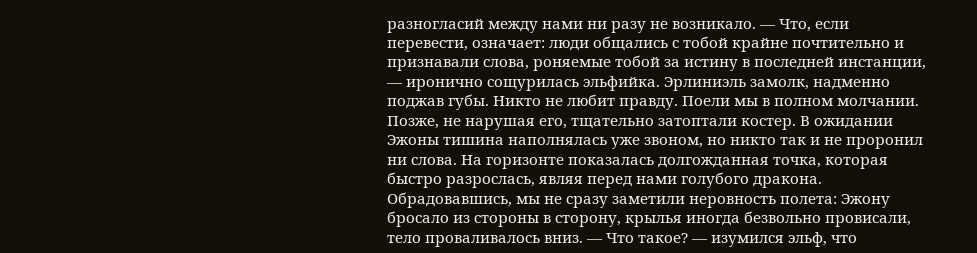разногласий между нами ни разу не возникало. — Что, если перевести, означает: люди общались с тобой крайне почтительно и признавали слова, роняемые тобой за истину в последней инстанции, — иронично сощурилась эльфийка. Эрлиниэль замолк, надменно поджав губы. Никто не любит правду. Поели мы в полном молчании. Позже, не нарушая его, тщательно затоптали костер. В ожидании Эжоны тишина наполнялась уже звоном, но никто так и не проронил ни слова. На горизонте показалась долгожданная точка, которая быстро разрослась, являя перед нами голубого дракона. Обрадовавшись, мы не сразу заметили неровность полета: Эжону бросало из стороны в сторону, крылья иногда безвольно провисали, тело проваливалось вниз. — Что такое? — изумился эльф, что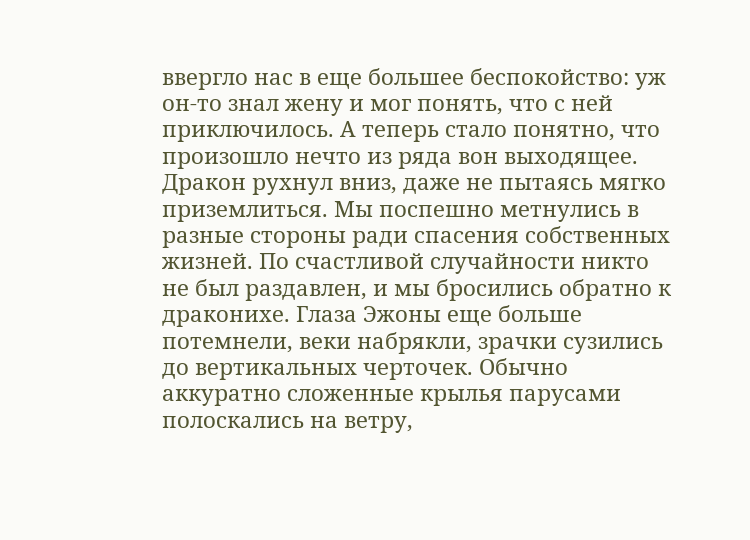ввергло нас в еще большее беспокойство: уж он-то знал жену и мог понять, что с ней приключилось. А теперь стало понятно, что произошло нечто из ряда вон выходящее. Дракон рухнул вниз, даже не пытаясь мягко приземлиться. Мы поспешно метнулись в разные стороны ради спасения собственных жизней. По счастливой случайности никто не был раздавлен, и мы бросились обратно к драконихе. Глаза Эжоны еще больше потемнели, веки набрякли, зрачки сузились до вертикальных черточек. Обычно аккуратно сложенные крылья парусами полоскались на ветру,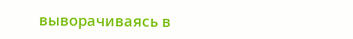выворачиваясь в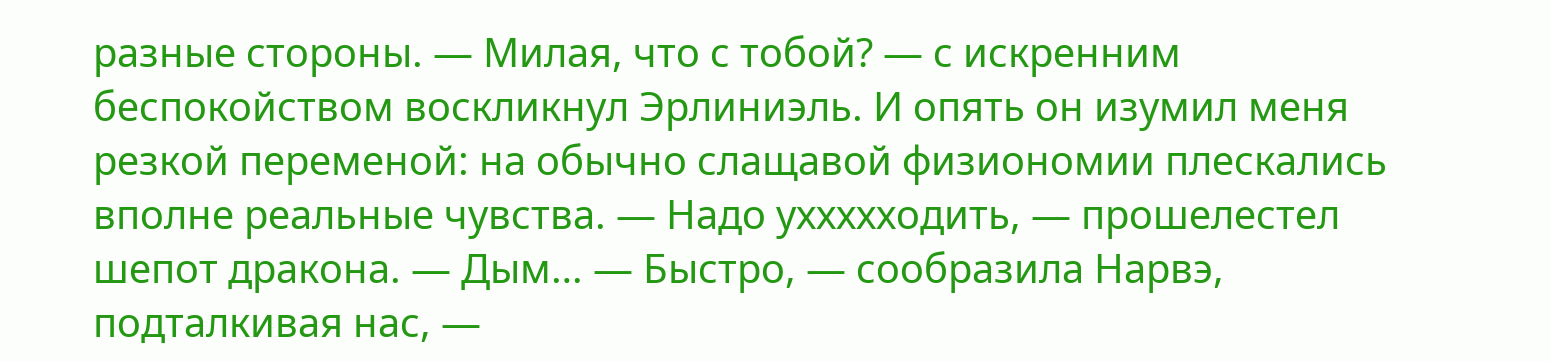разные стороны. — Милая, что с тобой? — с искренним беспокойством воскликнул Эрлиниэль. И опять он изумил меня резкой переменой: на обычно слащавой физиономии плескались вполне реальные чувства. — Надо уххххходить, — прошелестел шепот дракона. — Дым… — Быстро, — сообразила Нарвэ, подталкивая нас, —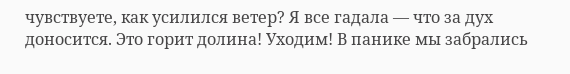чувствуете, как усилился ветер? Я все гадала — что за дух доносится. Это горит долина! Уходим! В панике мы забрались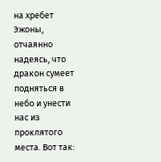на хребет Эжоны, отчаянно надеясь, что дракон сумеет подняться в небо и унести нас из проклятого места. Вот так: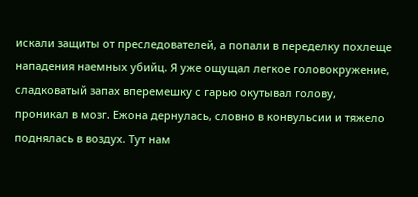искали защиты от преследователей, а попали в переделку похлеще нападения наемных убийц. Я уже ощущал легкое головокружение, сладковатый запах вперемешку с гарью окутывал голову, проникал в мозг. Ежона дернулась, словно в конвульсии и тяжело поднялась в воздух. Тут нам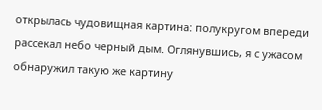открылась чудовищная картина: полукругом впереди рассекал небо черный дым. Оглянувшись, я с ужасом обнаружил такую же картину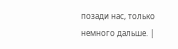позади нас, только немного дальше. |